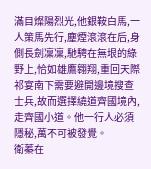滿目燦陽烈光,他銀鞍白馬,一人策馬先行,塵煙滾滾在后,身側長劍凜凜,馳騁在無垠的綠野上,恰如雄鷹翱翔,重回天際
祁宴南下需要避開邊境搜查士兵,故而選擇繞道齊國境內,走齊國小道。他一行人必須隱秘,萬不可被發覺。
衛蓁在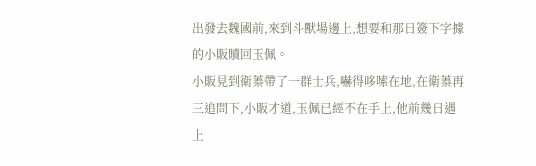出發去魏國前,來到斗獸場邊上,想要和那日簽下字據的小販贖回玉佩。
小販見到衛蓁帶了一群士兵,嚇得哆嗦在地,在衛蓁再三追問下,小販才道,玉佩已經不在手上,他前幾日遇上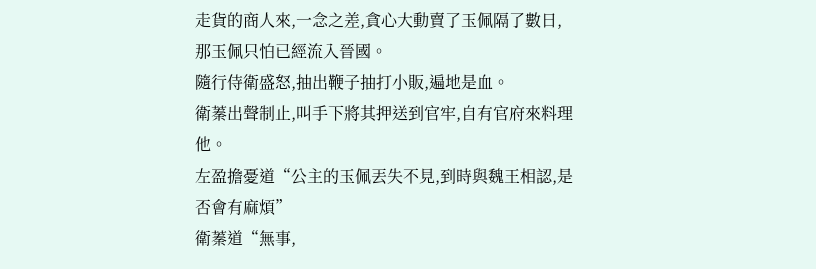走貨的商人來,一念之差,貪心大動賣了玉佩隔了數日,那玉佩只怕已經流入晉國。
隨行侍衛盛怒,抽出鞭子抽打小販,遍地是血。
衛蓁出聲制止,叫手下將其押送到官牢,自有官府來料理他。
左盈擔憂道“公主的玉佩丟失不見,到時與魏王相認,是否會有麻煩”
衛蓁道“無事,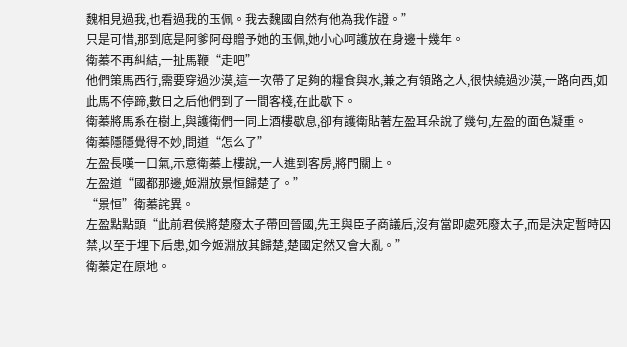魏相見過我,也看過我的玉佩。我去魏國自然有他為我作證。”
只是可惜,那到底是阿爹阿母贈予她的玉佩,她小心呵護放在身邊十幾年。
衛蓁不再糾結,一扯馬鞭“走吧”
他們策馬西行,需要穿過沙漠,這一次帶了足夠的糧食與水,兼之有領路之人,很快繞過沙漠,一路向西,如此馬不停蹄,數日之后他們到了一間客棧,在此歇下。
衛蓁將馬系在樹上,與護衛們一同上酒樓歇息,卻有護衛貼著左盈耳朵說了幾句,左盈的面色凝重。
衛蓁隱隱覺得不妙,問道“怎么了”
左盈長嘆一口氣,示意衛蓁上樓說,一人進到客房,將門關上。
左盈道“國都那邊,姬淵放景恒歸楚了。”
“景恒”衛蓁詫異。
左盈點點頭“此前君侯將楚廢太子帶回晉國,先王與臣子商議后,沒有當即處死廢太子,而是決定暫時囚禁,以至于埋下后患,如今姬淵放其歸楚,楚國定然又會大亂。”
衛蓁定在原地。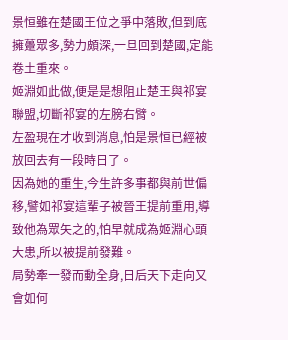景恒雖在楚國王位之爭中落敗,但到底擁躉眾多,勢力頗深,一旦回到楚國,定能卷土重來。
姬淵如此做,便是是想阻止楚王與祁宴聯盟,切斷祁宴的左膀右臂。
左盈現在才收到消息,怕是景恒已經被放回去有一段時日了。
因為她的重生,今生許多事都與前世偏移,譬如祁宴這輩子被晉王提前重用,導致他為眾矢之的,怕早就成為姬淵心頭大患,所以被提前發難。
局勢牽一發而動全身,日后天下走向又會如何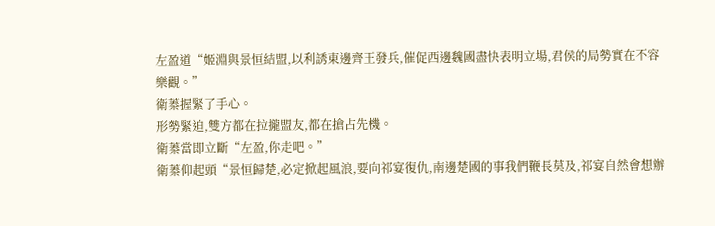左盈道“姬淵與景恒結盟,以利誘東邊齊王發兵,催促西邊魏國盡快表明立場,君侯的局勢實在不容樂觀。”
衛蓁握緊了手心。
形勢緊迫,雙方都在拉攏盟友,都在搶占先機。
衛蓁當即立斷“左盈,你走吧。”
衛蓁仰起頭“景恒歸楚,必定掀起風浪,要向祁宴復仇,南邊楚國的事我們鞭長莫及,祁宴自然會想辦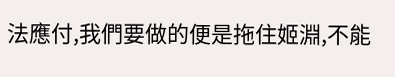法應付,我們要做的便是拖住姬淵,不能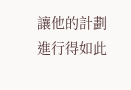讓他的計劃進行得如此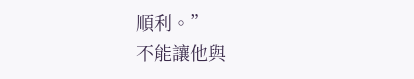順利。”
不能讓他與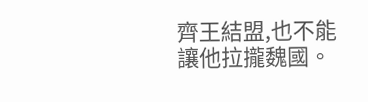齊王結盟,也不能讓他拉攏魏國。